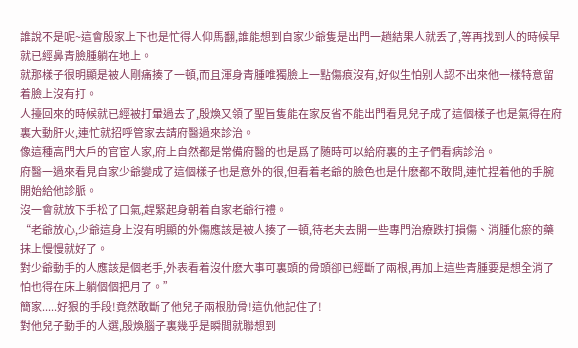誰說不是呢~這會殷家上下也是忙得人仰馬翻,誰能想到自家少爺隻是出門一趟結果人就丢了,等再找到人的時候早就已經鼻青臉腫躺在地上。
就那樣子很明顯是被人剛痛揍了一頓,而且渾身青腫唯獨臉上一點傷痕沒有,好似生怕别人認不出來他一樣特意留着臉上沒有打。
人擡回來的時候就已經被打暈過去了,殷煥又領了聖旨隻能在家反省不能出門看見兒子成了這個樣子也是氣得在府裏大動肝火,連忙就招呼管家去請府醫過來診治。
像這種高門大戶的官宦人家,府上自然都是常備府醫的也是爲了随時可以給府裏的主子們看病診治。
府醫一過來看見自家少爺變成了這個樣子也是意外的很,但看着老爺的臉色也是什麽都不敢問,連忙捏着他的手腕開始給他診脈。
沒一會就放下手松了口氣,趕緊起身朝着自家老爺行禮。
“老爺放心,少爺這身上沒有明顯的外傷應該是被人揍了一頓,待老夫去開一些專門治療跌打損傷、消腫化瘀的藥抹上慢慢就好了。
對少爺動手的人應該是個老手,外表看着沒什麽大事可裏頭的骨頭卻已經斷了兩根,再加上這些青腫要是想全消了怕也得在床上躺個個把月了。”
簡家.....好狠的手段!竟然敢斷了他兒子兩根肋骨!這仇他記住了!
對他兒子動手的人選,殷煥腦子裏幾乎是瞬間就聯想到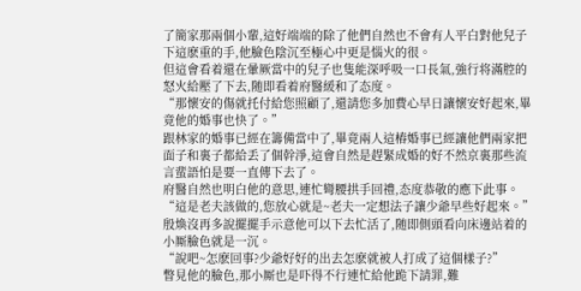了簡家那兩個小輩,這好端端的除了他們自然也不會有人平白對他兒子下這麽重的手,他臉色陰沉至極心中更是惱火的很。
但這會看着還在暈厥當中的兒子也隻能深呼吸一口長氣,強行将滿腔的怒火給壓了下去,随即看着府醫緩和了态度。
“那懷安的傷就托付給您照顧了,還請您多加費心早日讓懷安好起來,畢竟他的婚事也快了。”
跟林家的婚事已經在籌備當中了,畢竟兩人這樁婚事已經讓他們兩家把面子和裏子都給丢了個幹淨,這會自然是趕緊成婚的好不然京裏那些流言蜚語怕是要一直傳下去了。
府醫自然也明白他的意思,連忙彎腰拱手回禮,态度恭敬的應下此事。
“這是老夫該做的,您放心就是~老夫一定想法子讓少爺早些好起來。”
殷煥沒再多說擺擺手示意他可以下去忙活了,随即側頭看向床邊站着的小厮臉色就是一沉。
“說吧~怎麽回事?少爺好好的出去怎麽就被人打成了這個樣子?”
瞥見他的臉色,那小厮也是吓得不行連忙給他跪下請罪,難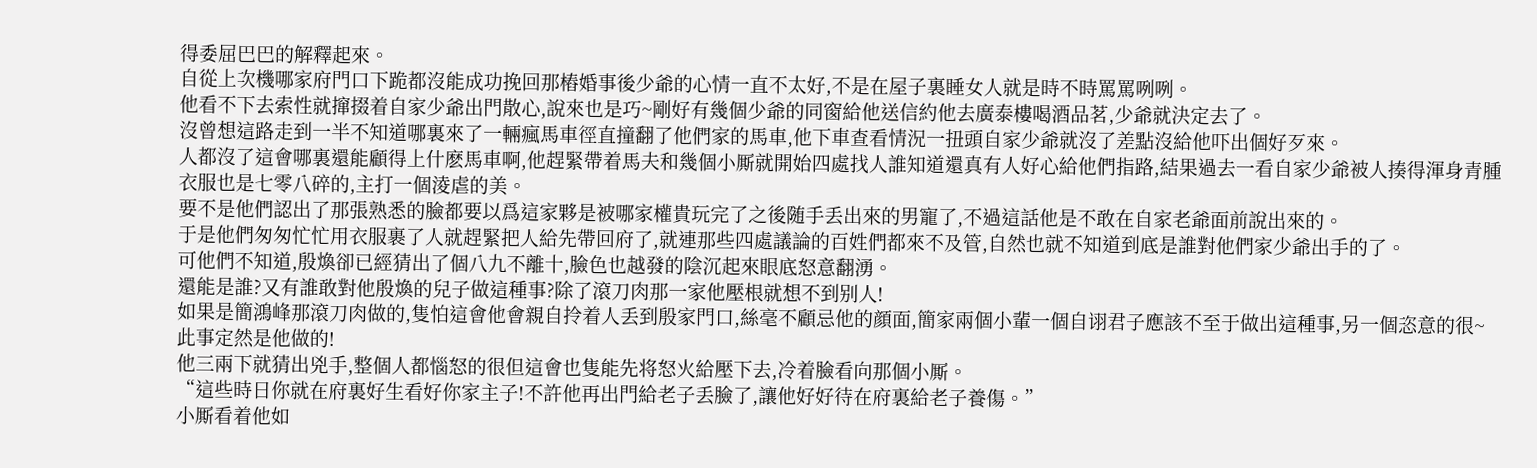得委屈巴巴的解釋起來。
自從上次機哪家府門口下跪都沒能成功挽回那樁婚事後少爺的心情一直不太好,不是在屋子裏睡女人就是時不時罵罵咧咧。
他看不下去索性就撺掇着自家少爺出門散心,說來也是巧~剛好有幾個少爺的同窗給他送信約他去廣泰樓喝酒品茗,少爺就決定去了。
沒曾想這路走到一半不知道哪裏來了一輛瘋馬車徑直撞翻了他們家的馬車,他下車查看情況一扭頭自家少爺就沒了差點沒給他吓出個好歹來。
人都沒了這會哪裏還能顧得上什麽馬車啊,他趕緊帶着馬夫和幾個小厮就開始四處找人誰知道還真有人好心給他們指路,結果過去一看自家少爺被人揍得渾身青腫衣服也是七零八碎的,主打一個淩虐的美。
要不是他們認出了那張熟悉的臉都要以爲這家夥是被哪家權貴玩完了之後随手丢出來的男寵了,不過這話他是不敢在自家老爺面前說出來的。
于是他們匆匆忙忙用衣服裹了人就趕緊把人給先帶回府了,就連那些四處議論的百姓們都來不及管,自然也就不知道到底是誰對他們家少爺出手的了。
可他們不知道,殷煥卻已經猜出了個八九不離十,臉色也越發的陰沉起來眼底怒意翻湧。
還能是誰?又有誰敢對他殷煥的兒子做這種事?除了滾刀肉那一家他壓根就想不到别人!
如果是簡鴻峰那滾刀肉做的,隻怕這會他會親自拎着人丢到殷家門口,絲毫不顧忌他的顔面,簡家兩個小輩一個自诩君子應該不至于做出這種事,另一個恣意的很~此事定然是他做的!
他三兩下就猜出兇手,整個人都惱怒的很但這會也隻能先将怒火給壓下去,冷着臉看向那個小厮。
“這些時日你就在府裏好生看好你家主子!不許他再出門給老子丢臉了,讓他好好待在府裏給老子養傷。”
小厮看着他如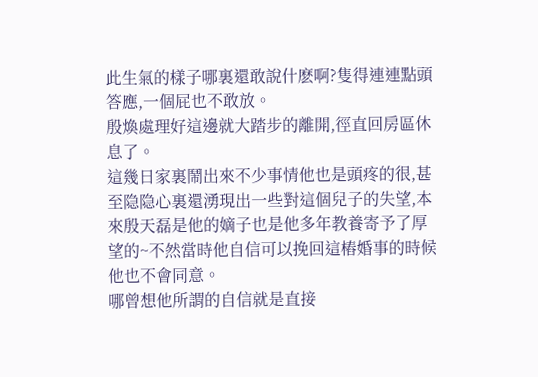此生氣的樣子哪裏還敢說什麽啊?隻得連連點頭答應,一個屁也不敢放。
殷煥處理好這邊就大踏步的離開,徑直回房區休息了。
這幾日家裏鬧出來不少事情他也是頭疼的很,甚至隐隐心裏還湧現出一些對這個兒子的失望,本來殷天磊是他的嫡子也是他多年教養寄予了厚望的~不然當時他自信可以挽回這樁婚事的時候他也不會同意。
哪曾想他所謂的自信就是直接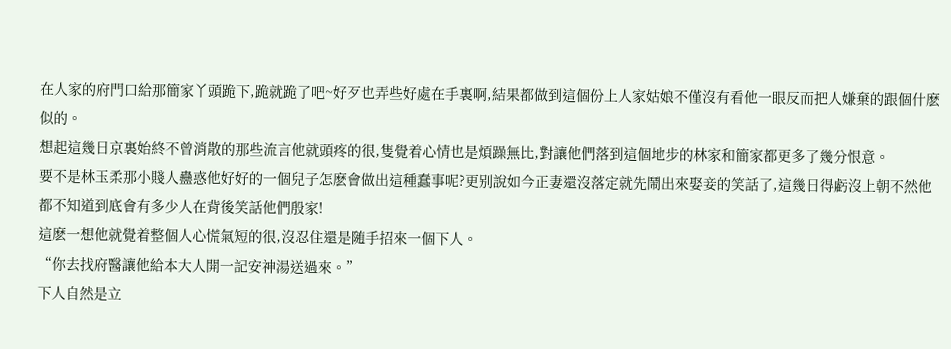在人家的府門口給那簡家丫頭跪下,跪就跪了吧~好歹也弄些好處在手裏啊,結果都做到這個份上人家姑娘不僅沒有看他一眼反而把人嫌棄的跟個什麽似的。
想起這幾日京裏始終不曾消散的那些流言他就頭疼的很,隻覺着心情也是煩躁無比,對讓他們落到這個地步的林家和簡家都更多了幾分恨意。
要不是林玉柔那小賤人蠱惑他好好的一個兒子怎麽會做出這種蠢事呢?更别說如今正妻還沒落定就先鬧出來娶妾的笑話了,這幾日得虧沒上朝不然他都不知道到底會有多少人在背後笑話他們殷家!
這麽一想他就覺着整個人心慌氣短的很,沒忍住還是随手招來一個下人。
“你去找府醫讓他給本大人開一記安神湯送過來。”
下人自然是立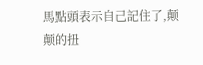馬點頭表示自己記住了,颠颠的扭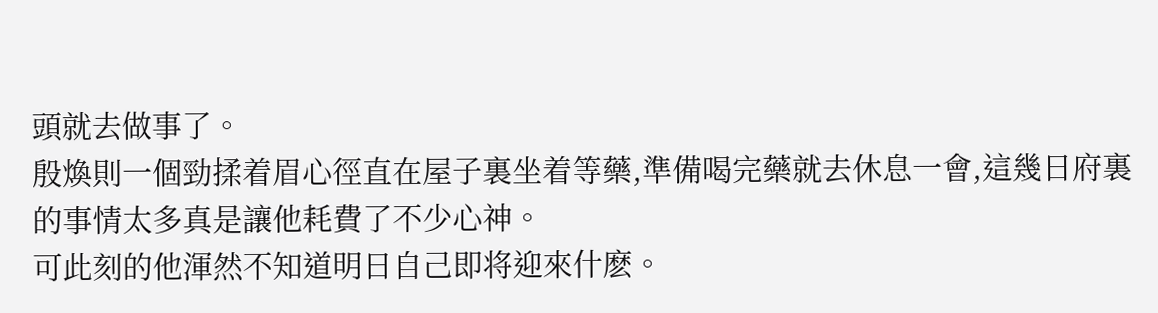頭就去做事了。
殷煥則一個勁揉着眉心徑直在屋子裏坐着等藥,準備喝完藥就去休息一會,這幾日府裏的事情太多真是讓他耗費了不少心神。
可此刻的他渾然不知道明日自己即将迎來什麽。